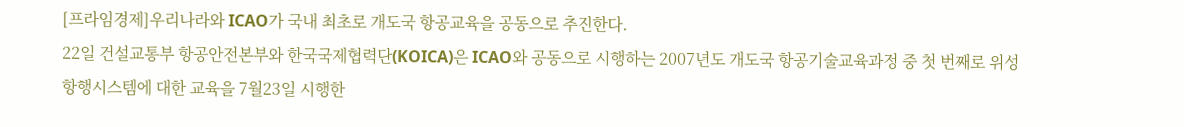[프라임경제]우리나라와 ICAO가 국내 최초로 개도국 항공교육을 공동으로 추진한다.
22일 건설교통부 항공안전본부와 한국국제협력단(KOICA)은 ICAO와 공동으로 시행하는 2007년도 개도국 항공기술교육과정 중 첫 번째로 위성항행시스템에 대한 교육을 7월23일 시행한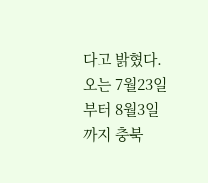다고 밝혔다.
오는 7월23일부터 8월3일까지 충북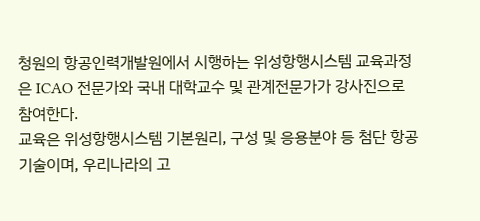청원의 항공인력개발원에서 시행하는 위성항행시스템 교육과정은 ICAO 전문가와 국내 대학교수 및 관계전문가가 강사진으로 참여한다.
교육은 위성항행시스템 기본원리, 구성 및 응용분야 등 첨단 항공기술이며, 우리나라의 고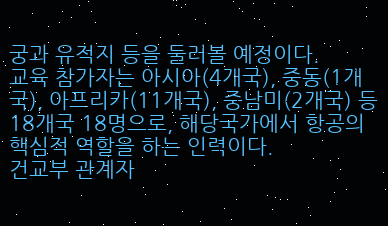궁과 유적지 등을 둘러볼 예정이다.
교육 참가자는 아시아(4개국), 중동(1개국), 아프리카(11개국), 중남미(2개국) 등 18개국 18명으로, 해당국가에서 항공의 핵심적 역할을 하는 인력이다.
건교부 관계자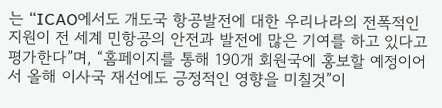는 “ICAO에서도 개도국 항공발전에 대한 우리나라의 전폭적인 지원이 전 세계 민항공의 안전과 발전에 많은 기여를 하고 있다고 평가한다”며, “홈페이지를 통해 190개 회원국에 홍보할 예정이어서 올해 이사국 재선에도 긍정적인 영향을 미칠것”이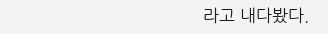라고 내다봤다.